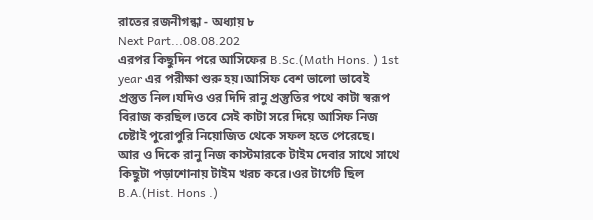রাতের রজনীগন্ধা - অধ্যায় ৮
Next Part...08.08.202
এরপর কিছুদিন পরে আসিফের B.Sc.(Math Hons. ) 1st year এর পরীক্ষা শুরু হয়।আসিফ বেশ ভালো ভাবেই প্রস্তুত নিল।যদিও ওর দিদি রানু প্রস্তুতির পথে কাটা স্বরূপ বিরাজ করছিল।তবে সেই কাটা সরে দিয়ে আসিফ নিজ চেষ্টাই পুরোপুরি নিয়োজিত থেকে সফল হতে পেরেছে।
আর ও দিকে রানু নিজ কাস্টমারকে টাইম দেবার সাথে সাথে কিছুটা পড়াশোনায় টাইম খরচ করে।ওর টার্গেট ছিল B.A.(Hist. Hons .)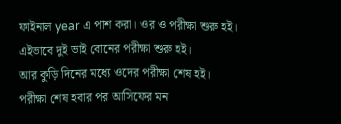ফাইনাল year এ পাশ করা। ওর ও পরীক্ষা শুরু হই।
এইভাবে দুই ভাই বোনের পরীক্ষা শুরু হই।
আর কুড়ি দিনের মধ্যে ওদের পরীক্ষা শেষ হই।
পরীক্ষা শেষ হবার পর আসিফের মন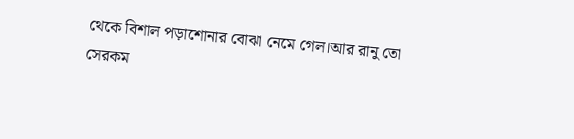থেকে বিশাল পড়াশোনার বোঝা নেমে গেল।আর রানু তো সেরকম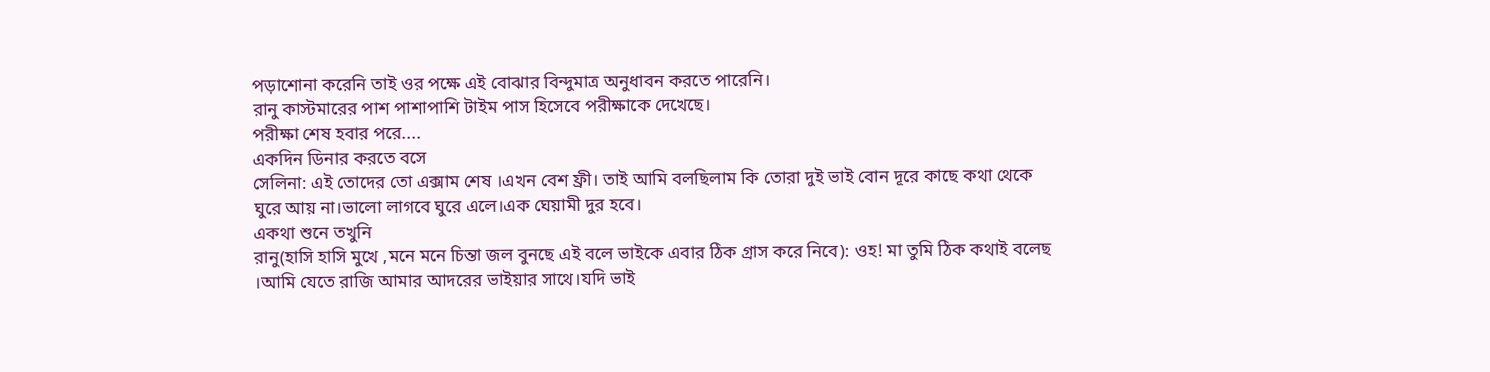পড়াশোনা করেনি তাই ওর পক্ষে এই বোঝার বিন্দুমাত্র অনুধাবন করতে পারেনি।
রানু কাস্টমারের পাশ পাশাপাশি টাইম পাস হিসেবে পরীক্ষাকে দেখেছে।
পরীক্ষা শেষ হবার পরে....
একদিন ডিনার করতে বসে
সেলিনা: এই তোদের তো এক্সাম শেষ ।এখন বেশ ফ্রী। তাই আমি বলছিলাম কি তোরা দুই ভাই বোন দূরে কাছে কথা থেকে ঘুরে আয় না।ভালো লাগবে ঘুরে এলে।এক ঘেয়ামী দুর হবে।
একথা শুনে তখুনি
রানু(হাসি হাসি মুখে ,মনে মনে চিন্তা জল বুনছে এই বলে ভাইকে এবার ঠিক গ্রাস করে নিবে): ওহ! মা তুমি ঠিক কথাই বলেছ ।আমি যেতে রাজি আমার আদরের ভাইয়ার সাথে।যদি ভাই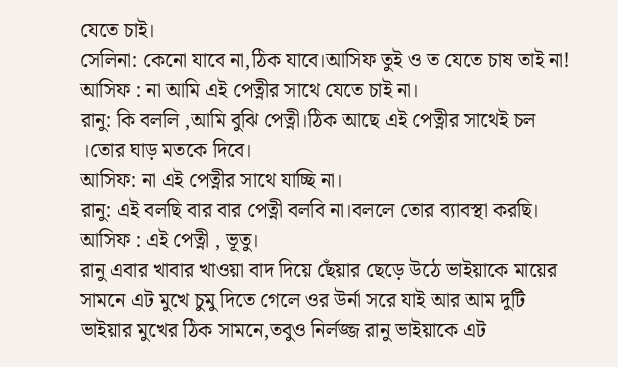যেতে চাই।
সেলিনা: কেনো যাবে না,ঠিক যাবে।আসিফ তুই ও ত যেতে চাষ তাই না!
আসিফ : না আমি এই পেত্নীর সাথে যেতে চাই না।
রানু: কি বললি ,আমি বুঝি পেত্নী।ঠিক আছে এই পেত্নীর সাথেই চল ।তোর ঘাড় মতকে দিবে।
আসিফ: না এই পেত্নীর সাথে যাচ্ছি না।
রানু: এই বলছি বার বার পেত্নী বলবি না।বললে তোর ব্যাবস্থা করছি।
আসিফ : এই পেত্নী , ভূতু।
রানু এবার খাবার খাওয়া বাদ দিয়ে ছেঁয়ার ছেড়ে উঠে ভাইয়াকে মায়ের সামনে এট মুখে চুমু দিতে গেলে ওর উর্না সরে যাই আর আম দুটি ভাইয়ার মুখের ঠিক সামনে,তবুও নির্লজ্জ রানু ভাইয়াকে এট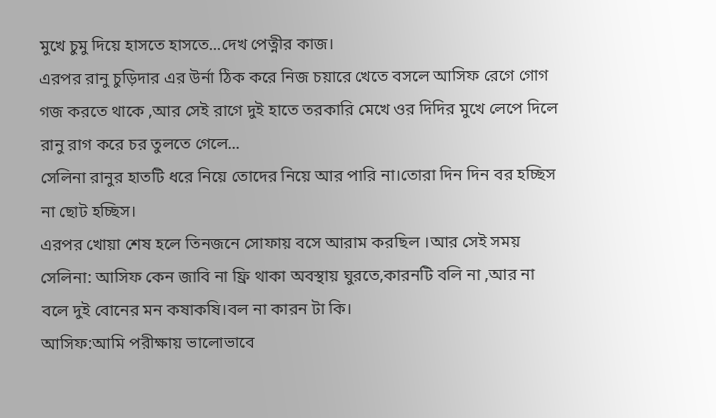মুখে চুমু দিয়ে হাসতে হাসতে...দেখ পেত্নীর কাজ।
এরপর রানু চুড়িদার এর উর্না ঠিক করে নিজ চয়ারে খেতে বসলে আসিফ রেগে গোগ গজ করতে থাকে ,আর সেই রাগে দুই হাতে তরকারি মেখে ওর দিদির মুখে লেপে দিলে রানু রাগ করে চর তুলতে গেলে...
সেলিনা রানুর হাতটি ধরে নিয়ে তোদের নিয়ে আর পারি না।তোরা দিন দিন বর হচ্ছিস না ছোট হচ্ছিস।
এরপর খোয়া শেষ হলে তিনজনে সোফায় বসে আরাম করছিল ।আর সেই সময়
সেলিনা: আসিফ কেন জাবি না ফ্রি থাকা অবস্থায় ঘুরতে,কারনটি বলি না ,আর না বলে দুই বোনের মন কষাকষি।বল না কারন টা কি।
আসিফ:আমি পরীক্ষায় ভালোভাবে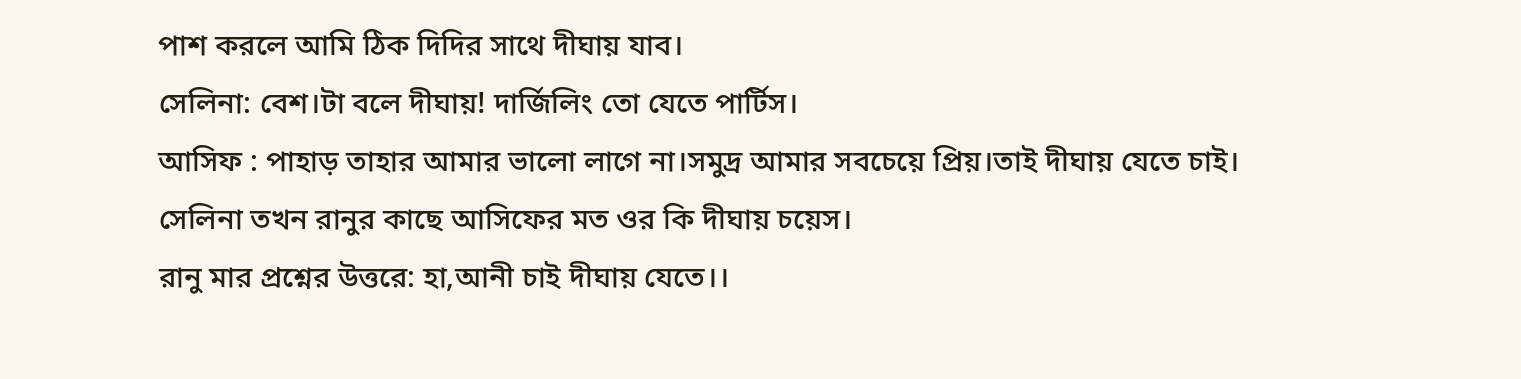পাশ করলে আমি ঠিক দিদির সাথে দীঘায় যাব।
সেলিনা: বেশ।টা বলে দীঘায়! দার্জিলিং তো যেতে পার্টিস।
আসিফ : পাহাড় তাহার আমার ভালো লাগে না।সমুদ্র আমার সবচেয়ে প্রিয়।তাই দীঘায় যেতে চাই।
সেলিনা তখন রানুর কাছে আসিফের মত ওর কি দীঘায় চয়েস।
রানু মার প্রশ্নের উত্তরে: হা,আনী চাই দীঘায় যেতে।।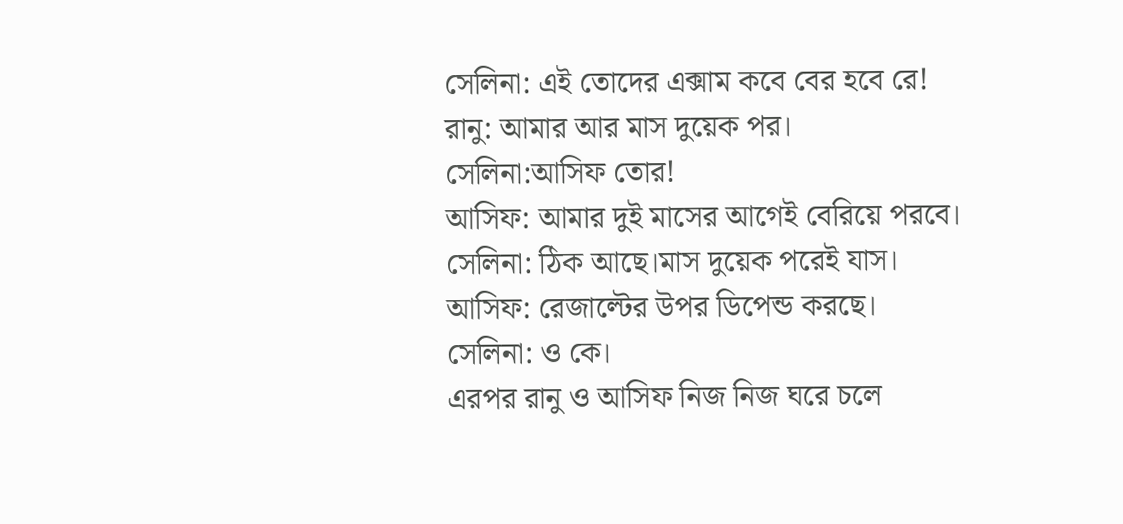সেলিনা: এই তোদের এক্সাম কবে বের হবে রে!
রানু: আমার আর মাস দুয়েক পর।
সেলিনা:আসিফ তোর!
আসিফ: আমার দুই মাসের আগেই বেরিয়ে পরবে।
সেলিনা: ঠিক আছে।মাস দুয়েক পরেই যাস।
আসিফ: রেজাল্টের উপর ডিপেন্ড করছে।
সেলিনা: ও কে।
এরপর রানু ও আসিফ নিজ নিজ ঘরে চলে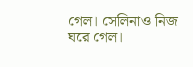গেল। সেলিনাও নিজ ঘরে গেল।